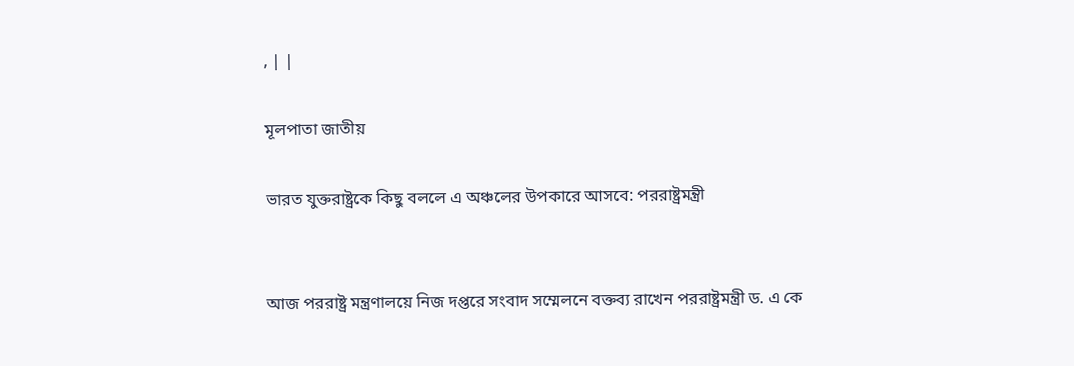, | |

মূলপাতা জাতীয়

ভারত যুক্তরাষ্ট্রকে কিছু বললে এ অঞ্চলের উপকারে আসবে: পররাষ্ট্রমন্ত্রী


আজ পররাষ্ট্র মন্ত্রণালয়ে নিজ দপ্তরে সংবাদ সম্মেলনে বক্তব্য রাখেন পররাষ্ট্রমন্ত্রী ড. এ কে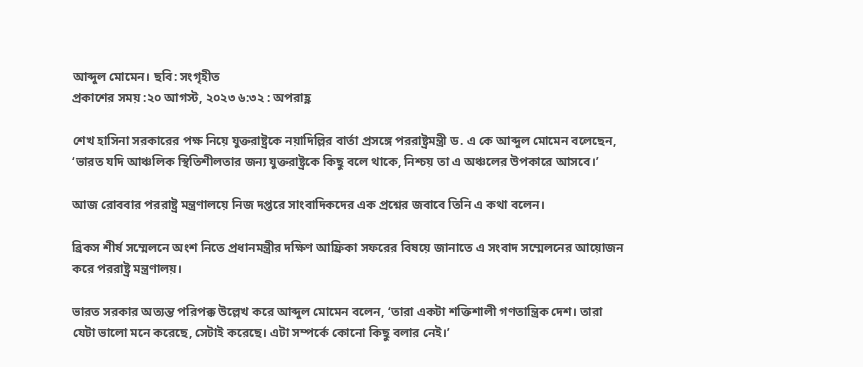আব্দুল মোমেন। ছবি: সংগৃহীত
প্রকাশের সময় :২০ আগস্ট, ২০২৩ ৬:৩২ : অপরাহ্ণ

শেখ হাসিনা সরকারের পক্ষ নিয়ে যুক্তরাষ্ট্রকে নয়াদিল্লির বার্তা প্রসঙ্গে পররাষ্ট্রমন্ত্রী ড. এ কে আব্দুল মোমেন বলেছেন, ‘ভারত যদি আঞ্চলিক স্থিতিশীলতার জন্য যুক্তরাষ্ট্রকে কিছু বলে থাকে, নিশ্চয় তা এ অঞ্চলের উপকারে আসবে।’

আজ রোববার পররাষ্ট্র মন্ত্রণালয়ে নিজ দপ্তরে সাংবাদিকদের এক প্রশ্নের জবাবে তিনি এ কথা বলেন।

ব্রিকস শীর্ষ সম্মেলনে অংশ নিতে প্রধানমন্ত্রীর দক্ষিণ আফ্রিকা সফরের বিষয়ে জানাতে এ সংবাদ সম্মেলনের আয়োজন করে পররাষ্ট্র মন্ত্রণালয়।

ভারত সরকার অত্যন্ত পরিপক্ক উল্লেখ করে আব্দুল মোমেন বলেন, ‘তারা একটা শক্তিশালী গণতান্ত্রিক দেশ। তারা যেটা ভালো মনে করেছে, সেটাই করেছে। এটা সম্পর্কে কোনো কিছু বলার নেই।’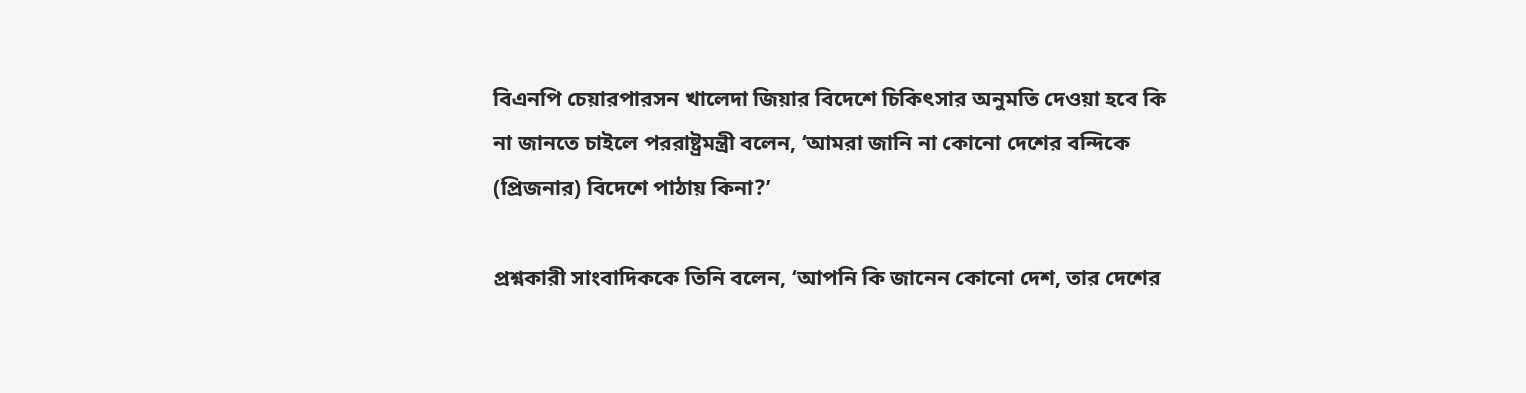বিএনপি চেয়ারপারসন খালেদা জিয়ার বিদেশে চিকিৎসার অনুমতি দেওয়া হবে কি না জানতে চাইলে পররাষ্ট্রমন্ত্রী বলেন, ‘আমরা জানি না কোনো দেশের বন্দিকে (প্রিজনার) বিদেশে পাঠায় কিনা?’

প্রশ্নকারী সাংবাদিককে তিনি বলেন, ‘আপনি কি জানেন কোনো দেশ, তার দেশের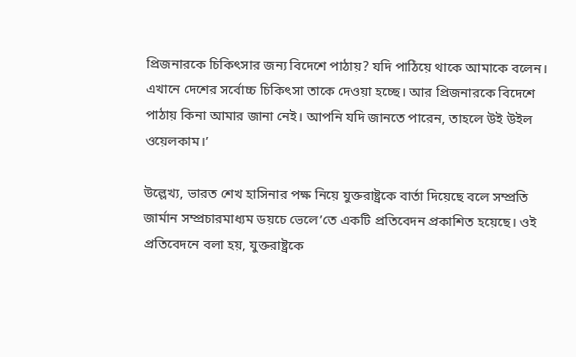প্রিজনারকে চিকিৎসার জন্য বিদেশে পাঠায়? যদি পাঠিয়ে থাকে আমাকে বলেন। এখানে দেশের সর্বোচ্চ চিকিৎসা তাকে দেওয়া হচ্ছে। আর প্রিজনারকে বিদেশে পাঠায় কিনা আমার জানা নেই। আপনি যদি জানতে পারেন, তাহলে উই উইল ওয়েলকাম।’

উল্লেখ্য, ভারত শেখ হাসিনার পক্ষ নিয়ে যুক্তরাষ্ট্রকে বার্তা দিয়েছে বলে সম্প্রতি জার্মান সম্প্রচারমাধ্যম ডয়চে ভেলে’তে একটি প্রতিবেদন প্রকাশিত হয়েছে। ওই প্রতিবেদনে বলা হয়, যুক্তরাষ্ট্রকে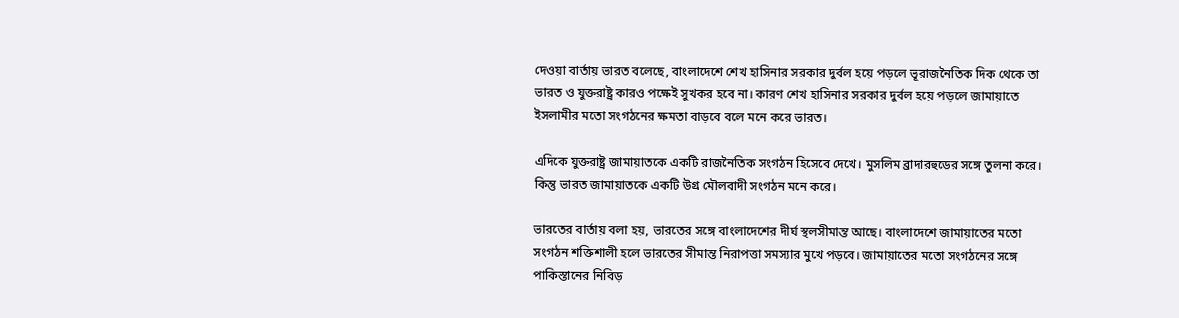দেওয়া বার্তায় ভারত বলেছে, বাংলাদেশে শেখ হাসিনার সরকার দুর্বল হয়ে পড়লে ভূরাজনৈতিক দিক থেকে তা ভারত ও যুক্তরাষ্ট্র কারও পক্ষেই সুখকর হবে না। কারণ শেখ হাসিনার সরকার দুর্বল হয়ে পড়লে জামায়াতে ইসলামীর মতো সংগঠনের ক্ষমতা বাড়বে বলে মনে করে ভারত।

এদিকে যুক্তরাষ্ট্র জামায়াতকে একটি রাজনৈতিক সংগঠন হিসেবে দেখে। মুসলিম ব্রাদারহুডের সঙ্গে তুলনা করে। কিন্তু ভারত জামায়াতকে একটি উগ্র মৌলবাদী সংগঠন মনে করে।

ভারতের বার্তায় বলা হয়, ভারতের সঙ্গে বাংলাদেশের দীর্ঘ স্থলসীমান্ত আছে। বাংলাদেশে জামায়াতের মতো সংগঠন শক্তিশালী হলে ভারতের সীমান্ত নিরাপত্তা সমস্যার মুখে পড়বে। জামায়াতের মতো সংগঠনের সঙ্গে পাকিস্তানের নিবিড়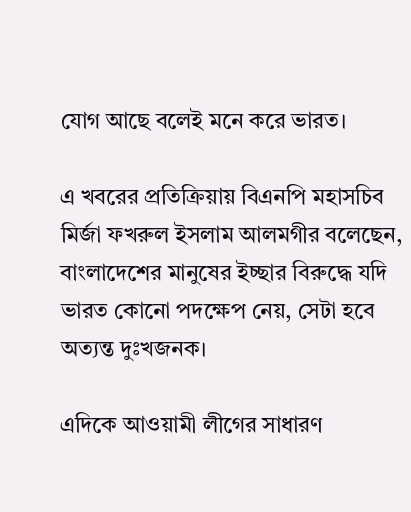যোগ আছে বলেই মনে করে ভারত।

এ খবরের প্রতিক্রিয়ায় বিএনপি মহাসচিব মির্জা ফখরুল ইসলাম আলমগীর বলেছেন, বাংলাদেশের মানুষের ইচ্ছার বিরুদ্ধে যদি ভারত কোনো পদক্ষেপ নেয়, সেটা হবে অত্যন্ত দুঃখজনক।

এদিকে আওয়ামী লীগের সাধারণ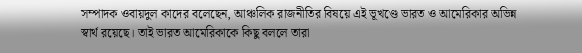সম্পাদক ওবায়দুল কাদের বলেছেন, আঞ্চলিক রাজনীতির বিষয়ে এই ভূখণ্ডে ভারত ও আমেরিকার অভিন্ন স্বার্থ রয়েছে। তাই ভারত আমেরিকাকে কিছু বললে তারা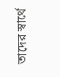তাদের স্বার্থে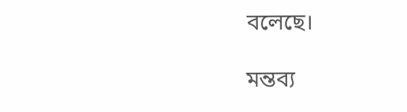বলেছে।

মন্তব্য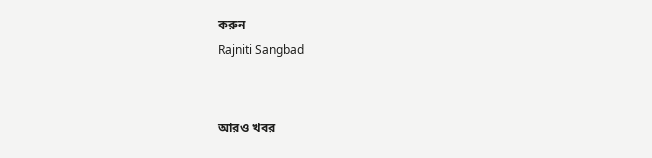করুন
Rajniti Sangbad


আরও খবর